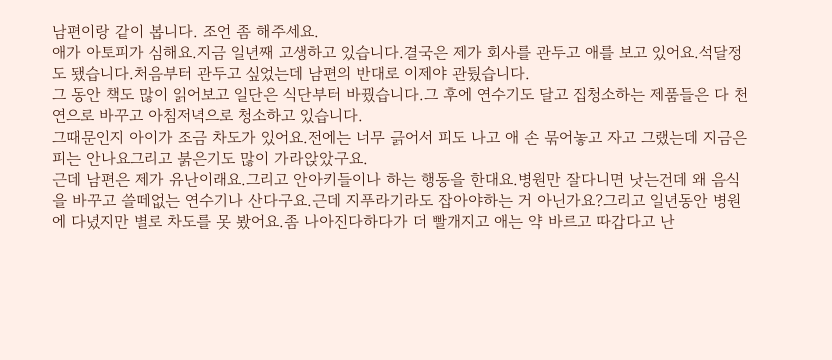남편이랑 같이 봅니다. 조언 좀 해주세요.
애가 아토피가 심해요.지금 일년째 고생하고 있습니다.결국은 제가 회사를 관두고 애를 보고 있어요.석달정도 됐습니다.처음부터 관두고 싶었는데 남편의 반대로 이제야 관뒀습니다.
그 동안 책도 많이 읽어보고 일단은 식단부터 바꿨습니다.그 후에 연수기도 달고 집청소하는 제품들은 다 천연으로 바꾸고 아침저녁으로 청소하고 있습니다.
그때문인지 아이가 조금 차도가 있어요.전에는 너무 긁어서 피도 나고 애 손 묶어놓고 자고 그랬는데 지금은 피는 안나요그리고 붉은기도 많이 가라앉았구요.
근데 남편은 제가 유난이래요.그리고 안아키들이나 하는 행동을 한대요.병원만 잘다니면 낫는건데 왜 음식을 바꾸고 쓸떼없는 연수기나 산다구요.근데 지푸라기라도 잡아야하는 거 아닌가요?그리고 일년동안 병원에 다녔지만 별로 차도를 못 봤어요.좀 나아진다하다가 더 빨개지고 애는 약 바르고 따갑다고 난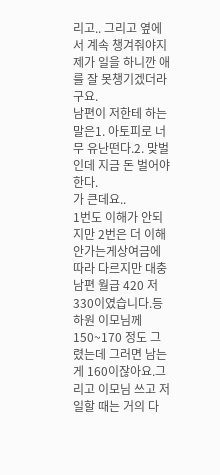리고.. 그리고 옆에서 계속 챙겨줘야지 제가 일을 하니깐 애를 잘 못챙기겠더라구요.
남편이 저한테 하는 말은1. 아토피로 너무 유난떤다.2. 맞벌인데 지금 돈 벌어야한다.
가 큰데요..
1번도 이해가 안되지만 2번은 더 이해 안가는게상여금에 따라 다르지만 대충 남편 월급 420 저 330이였습니다.등하원 이모님께 150~170 정도 그렸는데 그러면 남는게 160이잖아요.그리고 이모님 쓰고 저 일할 때는 거의 다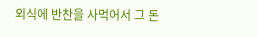외식에 반찬을 사먹어서 그 돈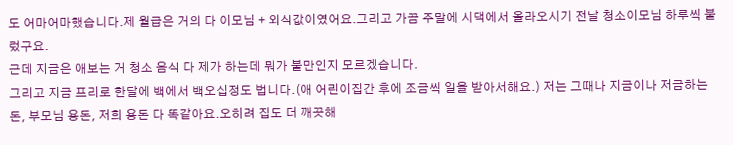도 어마어마했습니다.제 월급은 거의 다 이모님 + 외식값이였어요.그리고 가끔 주말에 시댁에서 올라오시기 전날 청소이모님 하루씩 불렀구요.
근데 지금은 애보는 거 청소 음식 다 제가 하는데 뭐가 불만인지 모르겠습니다.
그리고 지금 프리로 한달에 백에서 백오십정도 법니다.(애 어린이집간 후에 조금씩 일을 받아서해요.) 저는 그때나 지금이나 저금하는 돈, 부모님 용돈, 저희 용돈 다 똑같아요.오히려 집도 더 깨끗해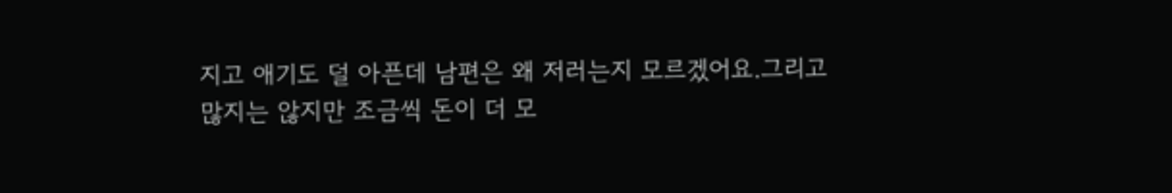지고 애기도 덜 아픈데 남편은 왜 저러는지 모르겠어요.그리고 많지는 않지만 조금씩 돈이 더 모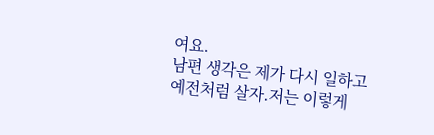여요.
남편 생각은 제가 다시 일하고 예전처럼 살자.저는 이렇게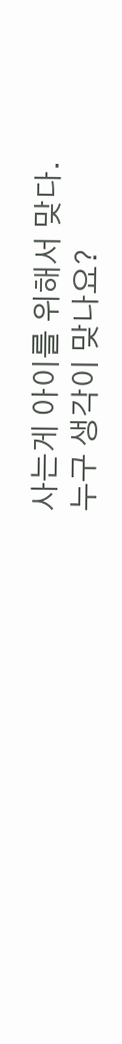사는게 아이를 위해서 맞다.
누구 생각이 맞나요?